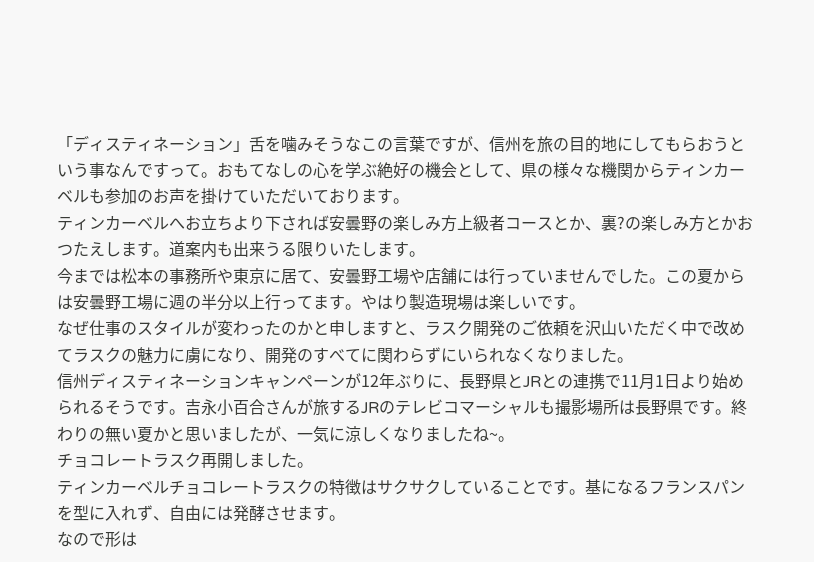「ディスティネーション」舌を噛みそうなこの言葉ですが、信州を旅の目的地にしてもらおうという事なんですって。おもてなしの心を学ぶ絶好の機会として、県の様々な機関からティンカーベルも参加のお声を掛けていただいております。
ティンカーベルへお立ちより下されば安曇野の楽しみ方上級者コースとか、裏?の楽しみ方とかおつたえします。道案内も出来うる限りいたします。
今までは松本の事務所や東京に居て、安曇野工場や店舗には行っていませんでした。この夏からは安曇野工場に週の半分以上行ってます。やはり製造現場は楽しいです。
なぜ仕事のスタイルが変わったのかと申しますと、ラスク開発のご依頼を沢山いただく中で改めてラスクの魅力に虜になり、開発のすべてに関わらずにいられなくなりました。
信州ディスティネーションキャンペーンが12年ぶりに、長野県とJRとの連携で11月1日より始められるそうです。吉永小百合さんが旅するJRのテレビコマーシャルも撮影場所は長野県です。終わりの無い夏かと思いましたが、一気に涼しくなりましたね~。
チョコレートラスク再開しました。
ティンカーベルチョコレートラスクの特徴はサクサクしていることです。基になるフランスパンを型に入れず、自由には発酵させます。
なので形は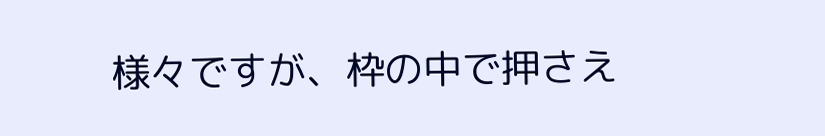様々ですが、枠の中で押さえ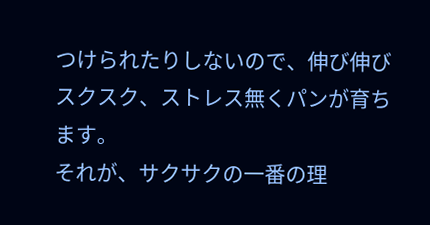つけられたりしないので、伸び伸びスクスク、ストレス無くパンが育ちます。
それが、サクサクの一番の理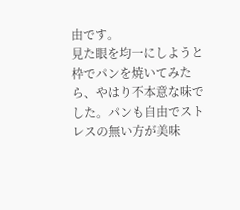由です。
見た眼を均一にしようと枠でパンを焼いてみたら、やはり不本意な味でした。パンも自由でストレスの無い方が美味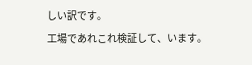しい訳です。
工場であれこれ検証して、います。